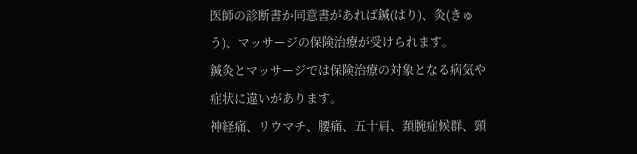医師の診断書か同意書があれば鍼(はり)、灸(きゅう)、マッサージの保険治療が受けられます。
鍼灸とマッサージでは保険治療の対象となる病気や症状に違いがあります。
神経痛、リウマチ、腰痛、五十肩、頚腕症候群、頸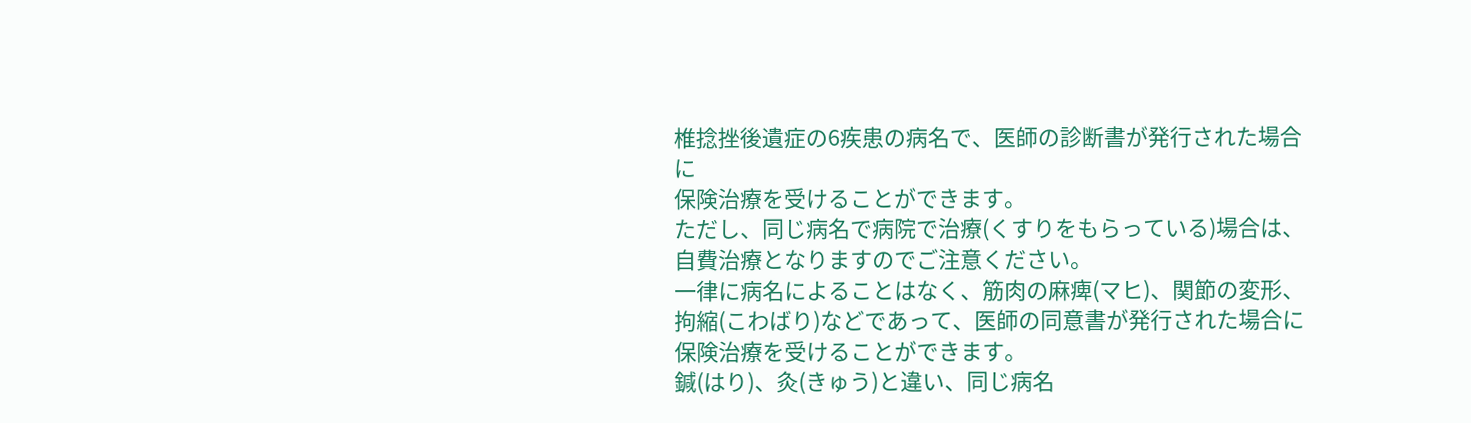椎捻挫後遺症の6疾患の病名で、医師の診断書が発行された場合に
保険治療を受けることができます。
ただし、同じ病名で病院で治療(くすりをもらっている)場合は、自費治療となりますのでご注意ください。
一律に病名によることはなく、筋肉の麻痺(マヒ)、関節の変形、拘縮(こわばり)などであって、医師の同意書が発行された場合に
保険治療を受けることができます。
鍼(はり)、灸(きゅう)と違い、同じ病名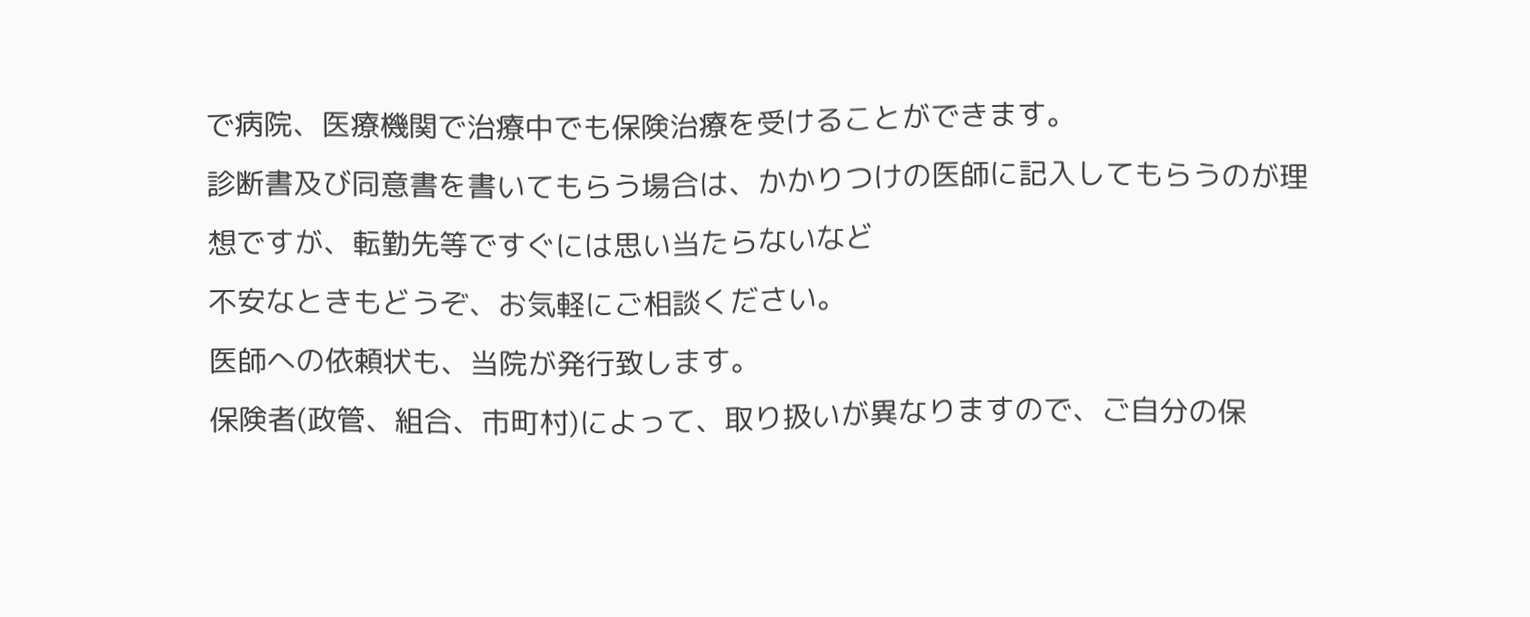で病院、医療機関で治療中でも保険治療を受けることができます。
診断書及び同意書を書いてもらう場合は、かかりつけの医師に記入してもらうのが理想ですが、転勤先等ですぐには思い当たらないなど
不安なときもどうぞ、お気軽にご相談ください。
医師への依頼状も、当院が発行致します。
保険者(政管、組合、市町村)によって、取り扱いが異なりますので、ご自分の保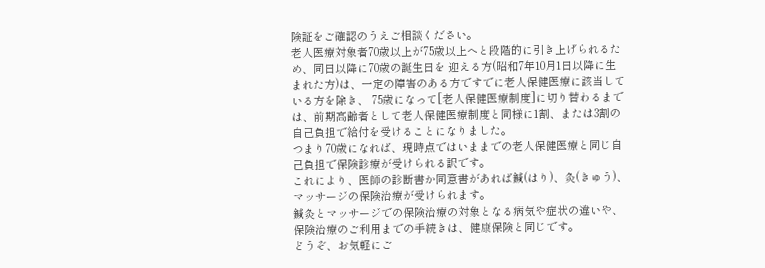険証をご確認のうえご相談ください。
老人医療対象者70歳以上が75歳以上へと段階的に引き上げられるため、同日以降に70歳の誕生日を 迎える方(昭和7年10月1日以降に生まれた方)は、一定の障害のある方ですでに老人保健医療に該当している方を除き、 75歳になって[老人保健医療制度]に切り替わるまでは、前期高齢者として老人保健医療制度と同様に1割、または3割の 自己負担で給付を受けることになりました。
つまり70歳になれば、現時点ではいままでの老人保健医療と同じ自己負担で保険診療が受けられる訳です。
これにより、医師の診断書か同意書があれば鍼(はり)、灸(きゅう)、マッサージの保険治療が受けられます。
鍼灸とマッサージでの保険治療の対象となる病気や症状の違いや、保険治療のご利用までの手続きは、健康保険と同じです。
どうぞ、お気軽にご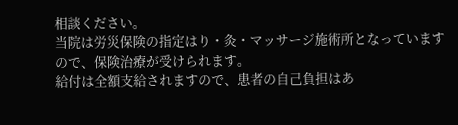相談ください。
当院は労災保険の指定はり・灸・マッサージ施術所となっていますので、保険治療が受けられます。
給付は全額支給されますので、患者の自己負担はあ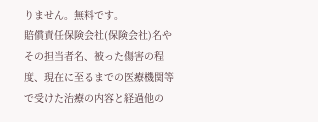りません。無料です。
賠償責任保険会社(保険会社)名やその担当者名、被った傷害の程度、現在に至るまでの医療機関等で受けた治療の内容と経過他の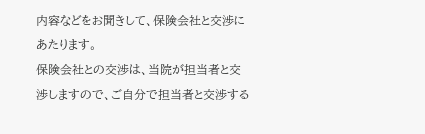内容などをお聞きして、保険会社と交渉にあたります。
保険会社との交渉は、当院が担当者と交渉しますので、ご自分で担当者と交渉する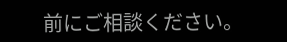前にご相談ください。